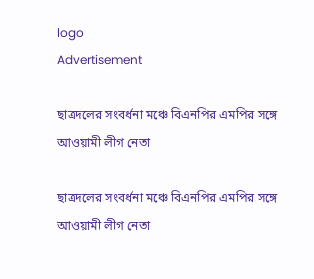logo
Advertisement

ছাত্রদলের সংবর্ধনা মঞ্চে বিএনপির এমপির সঙ্গে আওয়ামী লীগ নেতা

ছাত্রদলের সংবর্ধনা মঞ্চে বিএনপির এমপির সঙ্গে আওয়ামী লীগ নেতা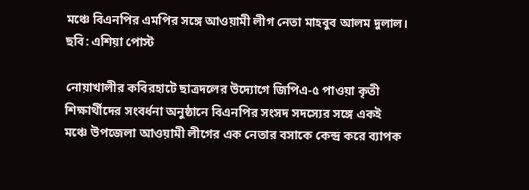মঞ্চে বিএনপির এমপির সঙ্গে আওয়ামী লীগ নেতা মাহবুব আলম দুলাল। ছবি: এশিয়া পোস্ট

নোয়াখালীর কবিরহাটে ছাত্রদলের উদ্যোগে জিপিএ-৫ পাওয়া কৃতী শিক্ষার্থীদের সংবর্ধনা অনুষ্ঠানে বিএনপির সংসদ সদস্যের সঙ্গে একই মঞ্চে উপজেলা আওয়ামী লীগের এক নেতার বসাকে কেন্দ্র করে ব্যাপক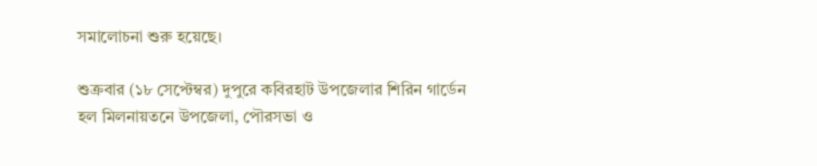সমালোচনা শুরু হয়েছে।

শুক্রবার (১৮ সেপ্টেম্বর) দুপুরে কবিরহাট উপজেলার শিরিন গার্ডেন হল মিলনায়তনে উপজেলা, পৌরসভা ও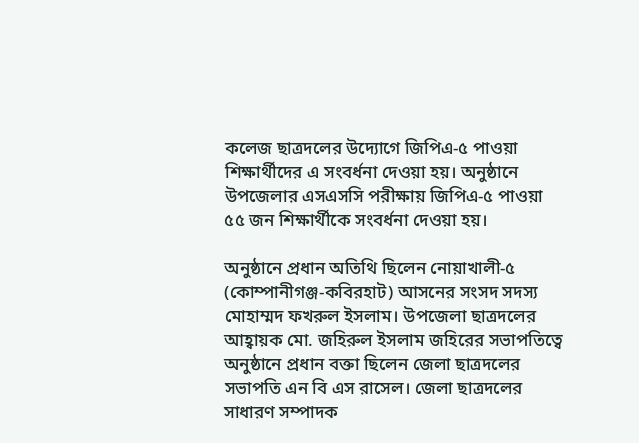কলেজ ছাত্রদলের উদ্যোগে জিপিএ-৫ পাওয়া শিক্ষার্থীদের এ সংবর্ধনা দেওয়া হয়। অনুষ্ঠানে উপজেলার এসএসসি পরীক্ষায় জিপিএ-৫ পাওয়া ৫৫ জন শিক্ষার্থীকে সংবর্ধনা দেওয়া হয়।

অনুষ্ঠানে প্রধান অতিথি ছিলেন নোয়াখালী-৫ (কোম্পানীগঞ্জ-কবিরহাট) আসনের সংসদ সদস্য মোহাম্মদ ফখরুল ইসলাম। উপজেলা ছাত্রদলের আহ্বায়ক মো. জহিরুল ইসলাম জহিরের সভাপতিত্বে অনুষ্ঠানে প্রধান বক্তা ছিলেন জেলা ছাত্রদলের সভাপতি এন বি এস রাসেল। জেলা ছাত্রদলের সাধারণ সম্পাদক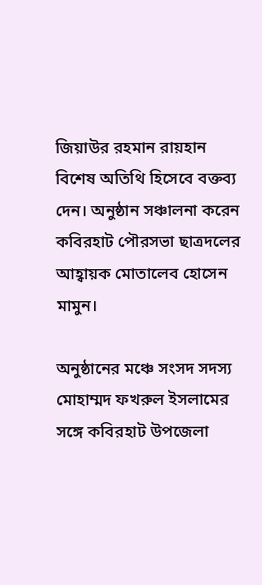জিয়াউর রহমান রায়হান বিশেষ অতিথি হিসেবে বক্তব্য দেন। অনুষ্ঠান সঞ্চালনা করেন কবিরহাট পৌরসভা ছাত্রদলের আহ্বায়ক মোতালেব হোসেন মামুন।

অনুষ্ঠানের মঞ্চে সংসদ সদস্য মোহাম্মদ ফখরুল ইসলামের সঙ্গে কবিরহাট উপজেলা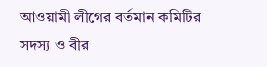আওয়ামী লীগের বর্তমান কমিটির সদস্য ও বীর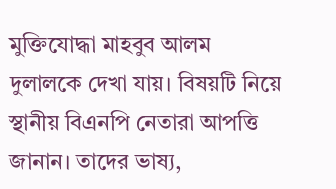মুক্তিযোদ্ধা মাহবুব আলম দুলালকে দেখা যায়। বিষয়টি নিয়ে স্থানীয় বিএনপি নেতারা আপত্তি জানান। তাদের ভাষ্য,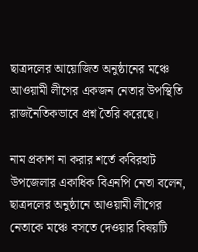ছাত্রদলের আয়োজিত অনুষ্ঠানের মঞ্চে আওয়ামী লীগের একজন নেতার উপস্থিতি রাজনৈতিকভাবে প্রশ্ন তৈরি করেছে।

নাম প্রকাশ না করার শর্তে কবিরহাট উপজেলার একাধিক বিএনপি নেতা বলেন, ছাত্রদলের অনুষ্ঠানে আওয়ামী লীগের নেতাকে মঞ্চে বসতে দেওয়ার বিষয়টি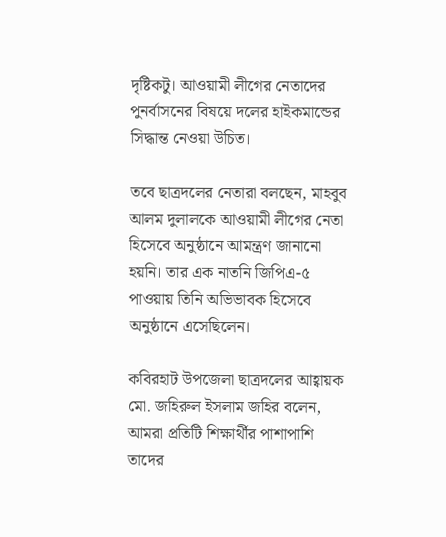দৃষ্টিকটু। আওয়ামী লীগের নেতাদের পুনর্বাসনের বিষয়ে দলের হাইকমান্ডের সিদ্ধান্ত নেওয়া উচিত।

তবে ছাত্রদলের নেতারা বলছেন, মাহবুব আলম দুলালকে আওয়ামী লীগের নেতা হিসেবে অনুষ্ঠানে আমন্ত্রণ জানানো হয়নি। তার এক নাতনি জিপিএ-৫ পাওয়ায় তিনি অভিভাবক হিসেবে অনুষ্ঠানে এসেছিলেন।

কবিরহাট উপজেলা ছাত্রদলের আহ্বায়ক মো. জহিরুল ইসলাম জহির বলেন, আমরা প্রতিটি শিক্ষার্থীর পাশাপাশি তাদের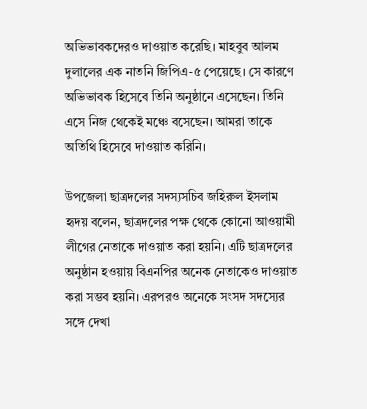অভিভাবকদেরও দাওয়াত করেছি। মাহবুব আলম দুলালের এক নাতনি জিপিএ-৫ পেয়েছে। সে কারণে অভিভাবক হিসেবে তিনি অনুষ্ঠানে এসেছেন। তিনি এসে নিজ থেকেই মঞ্চে বসেছেন। আমরা তাকে অতিথি হিসেবে দাওয়াত করিনি।

উপজেলা ছাত্রদলের সদস্যসচিব জহিরুল ইসলাম হৃদয় বলেন, ছাত্রদলের পক্ষ থেকে কোনো আওয়ামী লীগের নেতাকে দাওয়াত করা হয়নি। এটি ছাত্রদলের অনুষ্ঠান হওয়ায় বিএনপির অনেক নেতাকেও দাওয়াত করা সম্ভব হয়নি। এরপরও অনেকে সংসদ সদস্যের সঙ্গে দেখা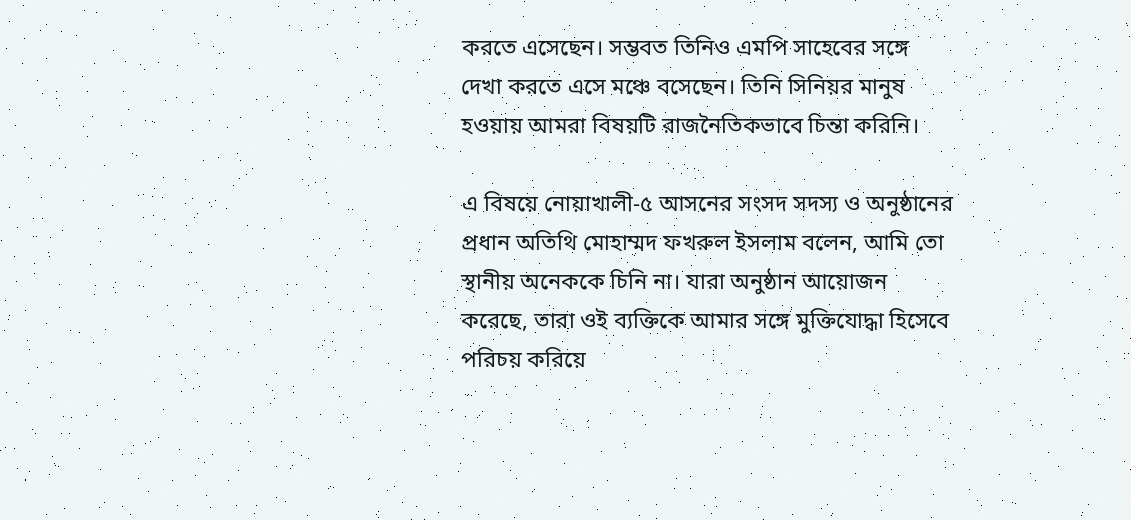করতে এসেছেন। সম্ভবত তিনিও এমপি সাহেবের সঙ্গে দেখা করতে এসে মঞ্চে বসেছেন। তিনি সিনিয়র মানুষ হওয়ায় আমরা বিষয়টি রাজনৈতিকভাবে চিন্তা করিনি।

এ বিষয়ে নোয়াখালী-৫ আসনের সংসদ সদস্য ও অনুষ্ঠানের প্রধান অতিথি মোহাম্মদ ফখরুল ইসলাম বলেন, আমি তো স্থানীয় অনেককে চিনি না। যারা অনুষ্ঠান আয়োজন করেছে, তারা ওই ব্যক্তিকে আমার সঙ্গে মুক্তিযোদ্ধা হিসেবে পরিচয় করিয়ে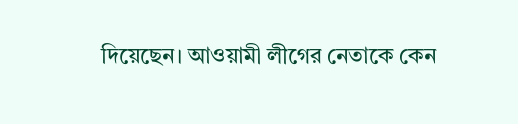দিয়েছেন। আওয়ামী লীগের নেতাকে কেন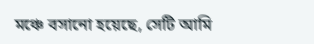মঞ্চে বসানো হয়েছে, সেটি আমি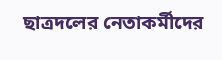ছাত্রদলের নেতাকর্মীদের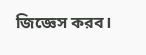জিজ্ঞেস করব।